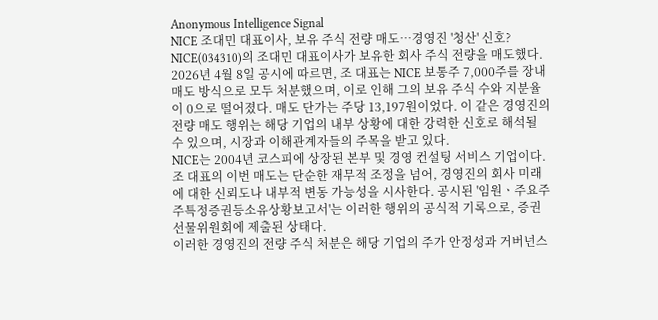Anonymous Intelligence Signal
NICE 조대민 대표이사, 보유 주식 전량 매도…경영진 '청산' 신호?
NICE(034310)의 조대민 대표이사가 보유한 회사 주식 전량을 매도했다. 2026년 4월 8일 공시에 따르면, 조 대표는 NICE 보통주 7,000주를 장내매도 방식으로 모두 처분했으며, 이로 인해 그의 보유 주식 수와 지분율이 0으로 떨어졌다. 매도 단가는 주당 13,197원이었다. 이 같은 경영진의 전량 매도 행위는 해당 기업의 내부 상황에 대한 강력한 신호로 해석될 수 있으며, 시장과 이해관계자들의 주목을 받고 있다.
NICE는 2004년 코스피에 상장된 본부 및 경영 컨설팅 서비스 기업이다. 조 대표의 이번 매도는 단순한 재무적 조정을 넘어, 경영진의 회사 미래에 대한 신뢰도나 내부적 변동 가능성을 시사한다. 공시된 '임원ㆍ주요주주특정증권등소유상황보고서'는 이러한 행위의 공식적 기록으로, 증권선물위원회에 제출된 상태다.
이러한 경영진의 전량 주식 처분은 해당 기업의 주가 안정성과 거버넌스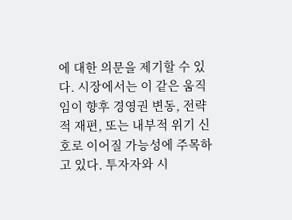에 대한 의문을 제기할 수 있다. 시장에서는 이 같은 움직임이 향후 경영권 변동, 전략적 재편, 또는 내부적 위기 신호로 이어질 가능성에 주목하고 있다. 투자자와 시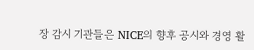장 감시 기관들은 NICE의 향후 공시와 경영 활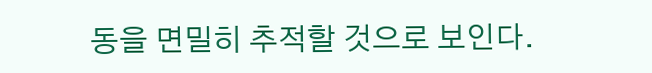동을 면밀히 추적할 것으로 보인다.